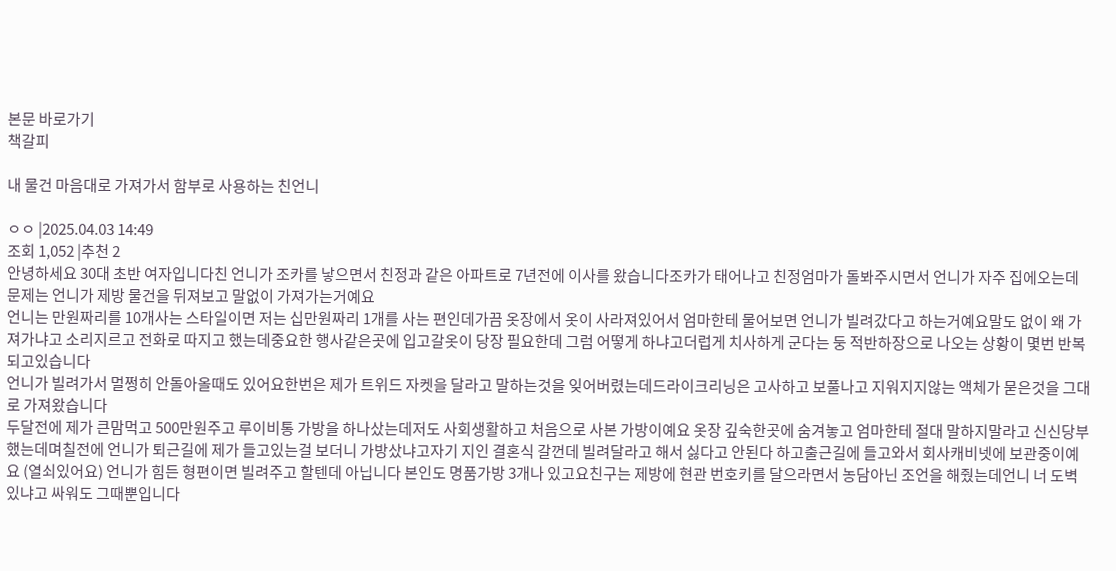본문 바로가기
책갈피

내 물건 마음대로 가져가서 함부로 사용하는 친언니

ㅇㅇ |2025.04.03 14:49
조회 1,052 |추천 2
안녕하세요 30대 초반 여자입니다친 언니가 조카를 낳으면서 친정과 같은 아파트로 7년전에 이사를 왔습니다조카가 태어나고 친정엄마가 돌봐주시면서 언니가 자주 집에오는데문제는 언니가 제방 물건을 뒤져보고 말없이 가져가는거예요
언니는 만원짜리를 10개사는 스타일이면 저는 십만원짜리 1개를 사는 편인데가끔 옷장에서 옷이 사라져있어서 엄마한테 물어보면 언니가 빌려갔다고 하는거예요말도 없이 왜 가져가냐고 소리지르고 전화로 따지고 했는데중요한 행사같은곳에 입고갈옷이 당장 필요한데 그럼 어떻게 하냐고더럽게 치사하게 군다는 둥 적반하장으로 나오는 상황이 몇번 반복되고있습니다
언니가 빌려가서 멀쩡히 안돌아올때도 있어요한번은 제가 트위드 자켓을 달라고 말하는것을 잊어버렸는데드라이크리닝은 고사하고 보풀나고 지워지지않는 액체가 묻은것을 그대로 가져왔습니다
두달전에 제가 큰맘먹고 500만원주고 루이비통 가방을 하나샀는데저도 사회생활하고 처음으로 사본 가방이예요 옷장 깊숙한곳에 숨겨놓고 엄마한테 절대 말하지말라고 신신당부했는데며칠전에 언니가 퇴근길에 제가 들고있는걸 보더니 가방샀냐고자기 지인 결혼식 갈껀데 빌려달라고 해서 싫다고 안된다 하고출근길에 들고와서 회사캐비넷에 보관중이예요 (열쇠있어요) 언니가 힘든 형편이면 빌려주고 할텐데 아닙니다 본인도 명품가방 3개나 있고요친구는 제방에 현관 번호키를 달으라면서 농담아닌 조언을 해줬는데언니 너 도벽있냐고 싸워도 그때뿐입니다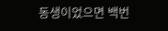동생이었으면 백번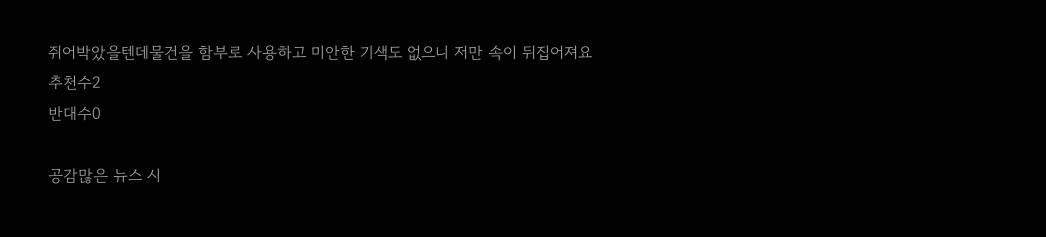쥐어박았을텐데물건을 함부로 사용하고 미안한 기색도 없으니 저만 속이 뒤집어져요
추천수2
반대수0

공감많은 뉴스 시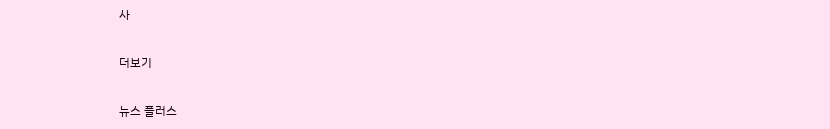사

더보기

뉴스 플러스